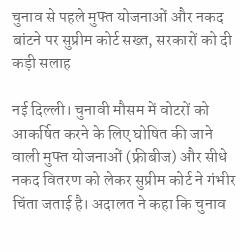चुनाव से पहले मुफ्त योजनाओं और नकद बांटने पर सुप्रीम कोर्ट सख्त, सरकारों को दी कड़ी सलाह

नई दिल्ली। चुनावी मौसम में वोटरों को आकर्षित करने के लिए घोषित की जाने वाली मुफ्त योजनाओं (फ्रीबीज) और सीधे नकद वितरण को लेकर सुप्रीम कोर्ट ने गंभीर चिंता जताई है। अदालत ने कहा कि चुनाव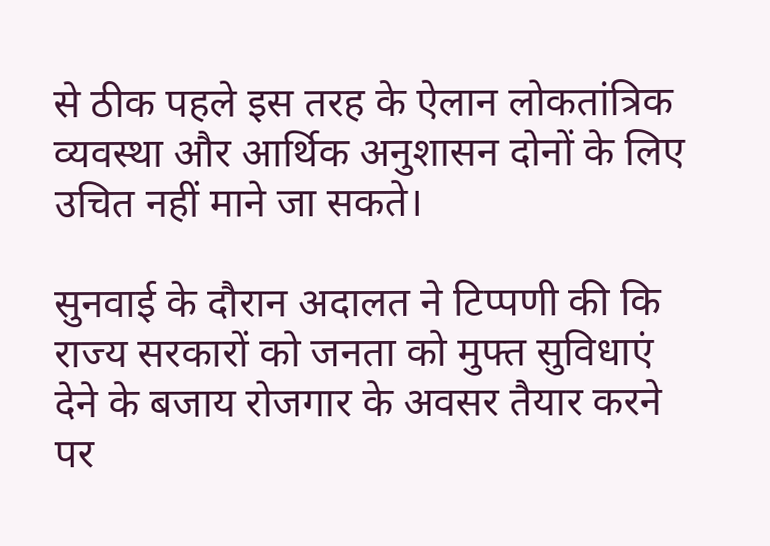से ठीक पहले इस तरह के ऐलान लोकतांत्रिक व्यवस्था और आर्थिक अनुशासन दोनों के लिए उचित नहीं माने जा सकते।

सुनवाई के दौरान अदालत ने टिप्पणी की कि राज्य सरकारों को जनता को मुफ्त सुविधाएं देने के बजाय रोजगार के अवसर तैयार करने पर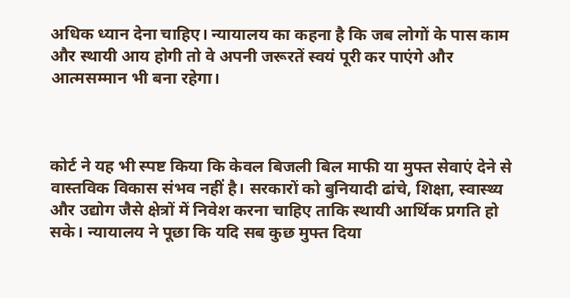अधिक ध्यान देना चाहिए। न्यायालय का कहना है कि जब लोगों के पास काम और स्थायी आय होगी तो वे अपनी जरूरतें स्वयं पूरी कर पाएंगे और आत्मसम्मान भी बना रहेगा।



कोर्ट ने यह भी स्पष्ट किया कि केवल बिजली बिल माफी या मुफ्त सेवाएं देने से वास्तविक विकास संभव नहीं है। सरकारों को बुनियादी ढांचे, शिक्षा, स्वास्थ्य और उद्योग जैसे क्षेत्रों में निवेश करना चाहिए ताकि स्थायी आर्थिक प्रगति हो सके। न्यायालय ने पूछा कि यदि सब कुछ मुफ्त दिया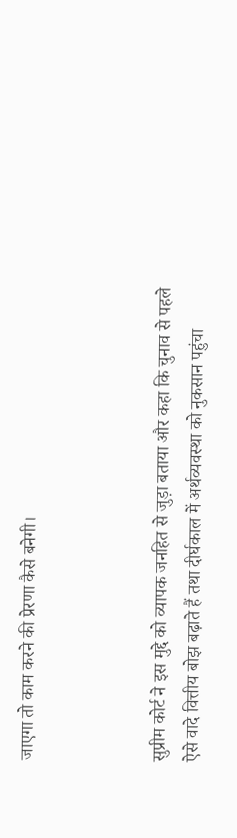जाएगा तो काम करने की प्रेरणा कैसे बनेगी।



सुप्रीम कोर्ट ने इस मुद्दे को व्यापक जनहित से जुड़ा बताया और कहा कि चुनाव से पहले ऐसे वादे वित्तीय बोझ बढ़ाते हैं तथा दीर्घकाल में अर्थव्यवस्था को नुकसान पहुंचा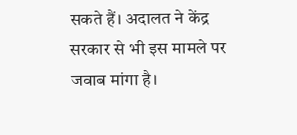सकते हैं। अदालत ने केंद्र सरकार से भी इस मामले पर जवाब मांगा है।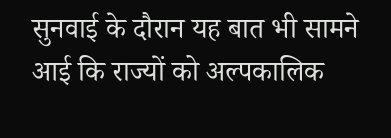सुनवाई के दौरान यह बात भी सामने आई कि राज्यों को अल्पकालिक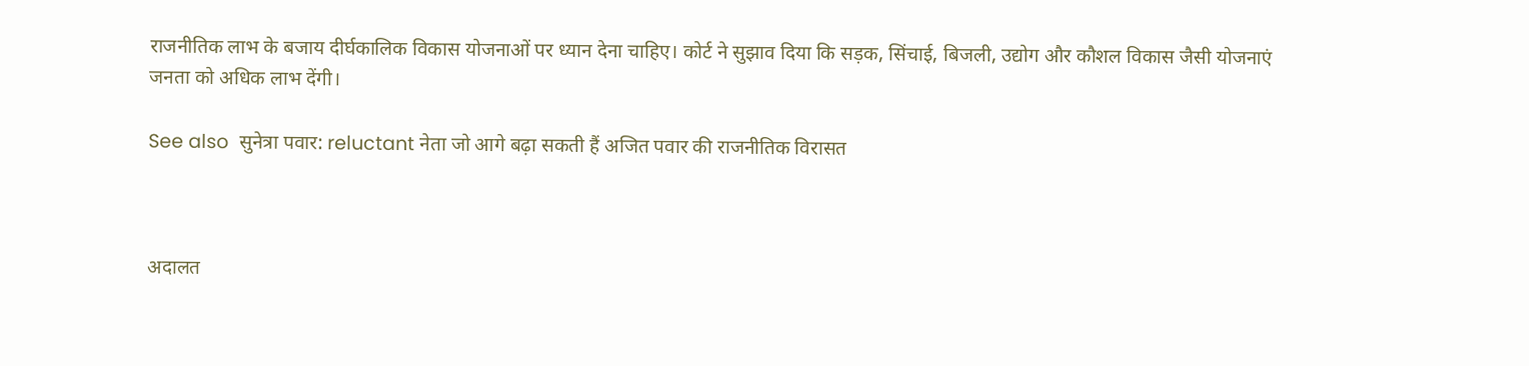राजनीतिक लाभ के बजाय दीर्घकालिक विकास योजनाओं पर ध्यान देना चाहिए। कोर्ट ने सुझाव दिया कि सड़क, सिंचाई, बिजली, उद्योग और कौशल विकास जैसी योजनाएं जनता को अधिक लाभ देंगी।

See also  सुनेत्रा पवार: reluctant नेता जो आगे बढ़ा सकती हैं अजित पवार की राजनीतिक विरासत



अदालत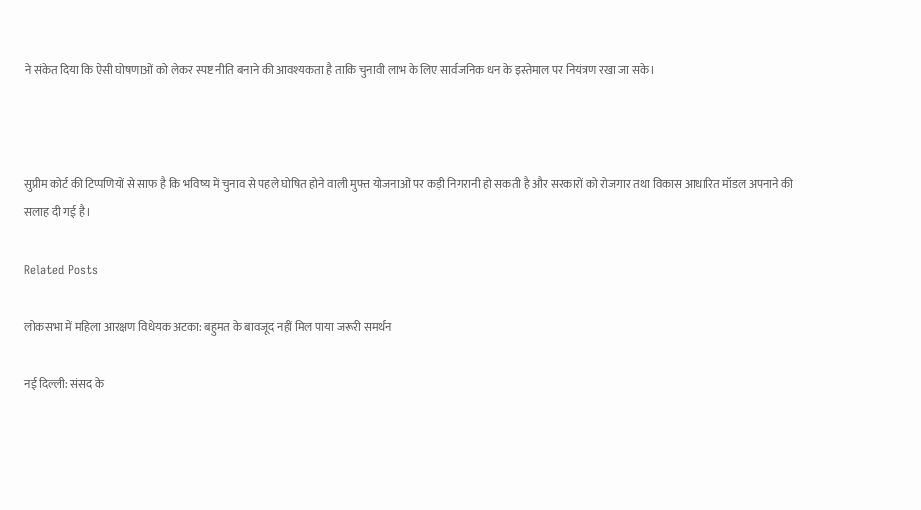ने संकेत दिया कि ऐसी घोषणाओं को लेकर स्पष्ट नीति बनाने की आवश्यकता है ताकि चुनावी लाभ के लिए सार्वजनिक धन के इस्तेमाल पर नियंत्रण रखा जा सके।



सुप्रीम कोर्ट की टिप्पणियों से साफ है कि भविष्य में चुनाव से पहले घोषित होने वाली मुफ्त योजनाओं पर कड़ी निगरानी हो सकती है और सरकारों को रोजगार तथा विकास आधारित मॉडल अपनाने की सलाह दी गई है।

Related Posts

लोकसभा में महिला आरक्षण विधेयक अटका: बहुमत के बावजूद नहीं मिल पाया जरूरी समर्थन

नई दिल्ली: संसद के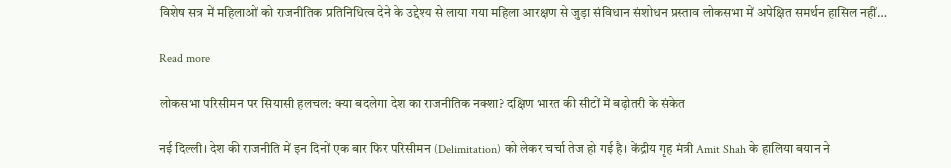विशेष सत्र में महिलाओं को राजनीतिक प्रतिनिधित्व देने के उद्देश्य से लाया गया महिला आरक्षण से जुड़ा संविधान संशोधन प्रस्ताव लोकसभा में अपेक्षित समर्थन हासिल नहीं…

Read more

लोकसभा परिसीमन पर सियासी हलचल: क्या बदलेगा देश का राजनीतिक नक्शा? दक्षिण भारत की सीटों में बढ़ोतरी के संकेत

नई दिल्ली। देश की राजनीति में इन दिनों एक बार फिर परिसीमन (Delimitation) को लेकर चर्चा तेज हो गई है। केंद्रीय गृह मंत्री Amit Shah के हालिया बयान ने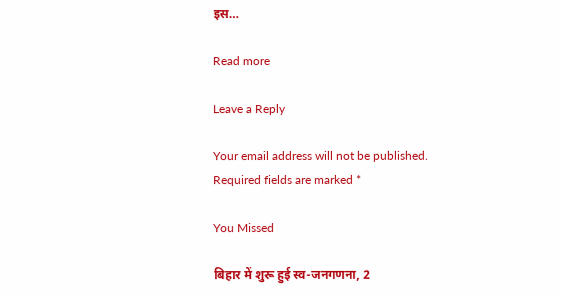इस…

Read more

Leave a Reply

Your email address will not be published. Required fields are marked *

You Missed

बिहार में शुरू हुई स्व-जनगणना, 2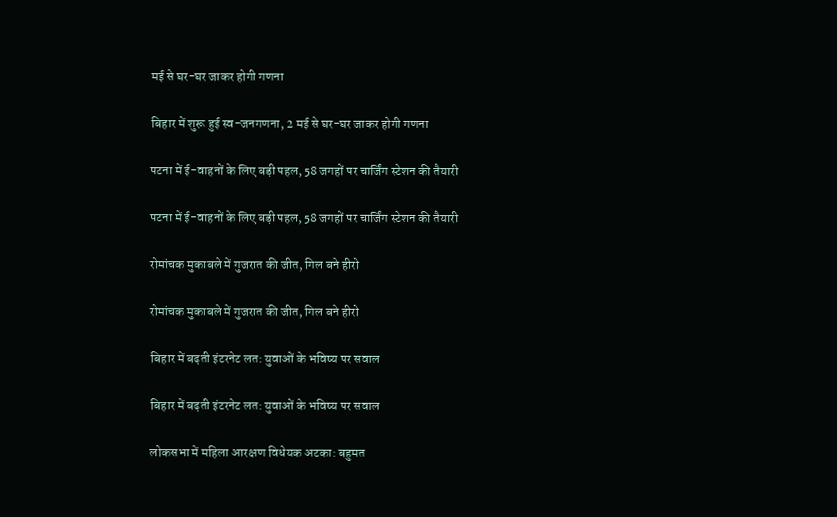मई से घर-घर जाकर होगी गणना

बिहार में शुरू हुई स्व-जनगणना, 2 मई से घर-घर जाकर होगी गणना

पटना में ई-वाहनों के लिए बड़ी पहल, 58 जगहों पर चार्जिंग स्टेशन की तैयारी

पटना में ई-वाहनों के लिए बड़ी पहल, 58 जगहों पर चार्जिंग स्टेशन की तैयारी

रोमांचक मुकाबले में गुजरात की जीत, गिल बने हीरो

रोमांचक मुकाबले में गुजरात की जीत, गिल बने हीरो

बिहार में बढ़ती इंटरनेट लत: युवाओं के भविष्य पर सवाल

बिहार में बढ़ती इंटरनेट लत: युवाओं के भविष्य पर सवाल

लोकसभा में महिला आरक्षण विधेयक अटका: बहुमत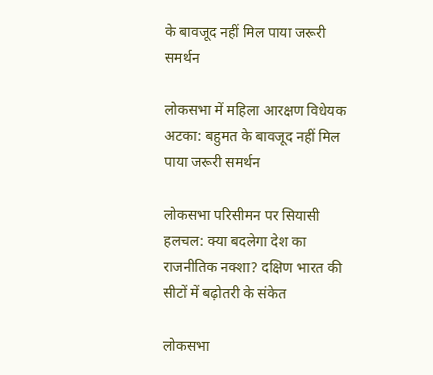के बावजूद नहीं मिल पाया जरूरी समर्थन

लोकसभा में महिला आरक्षण विधेयक अटका: बहुमत के बावजूद नहीं मिल पाया जरूरी समर्थन

लोकसभा परिसीमन पर सियासी हलचल: क्या बदलेगा देश का राजनीतिक नक्शा? दक्षिण भारत की सीटों में बढ़ोतरी के संकेत

लोकसभा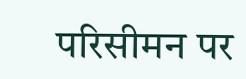परिसीमन पर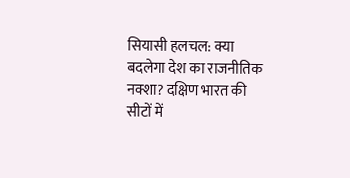सियासी हलचल: क्या बदलेगा देश का राजनीतिक नक्शा? दक्षिण भारत की सीटों में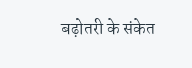बढ़ोतरी के संकेत